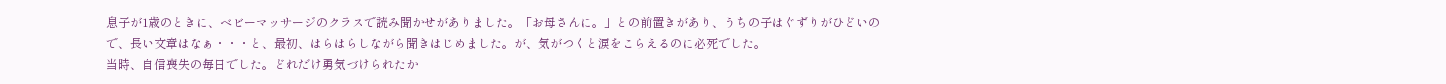息子が1歳のときに、ベビーマッサージのクラスで読み聞かせがありました。「お母さんに。」との前置きがあり、うちの子はぐずりがひどいので、長い文章はなぁ・・・と、最初、はらはらしながら聞きはじめました。が、気がつくと涙をこらえるのに必死でした。
当時、自信喪失の毎日でした。どれだけ勇気づけられたか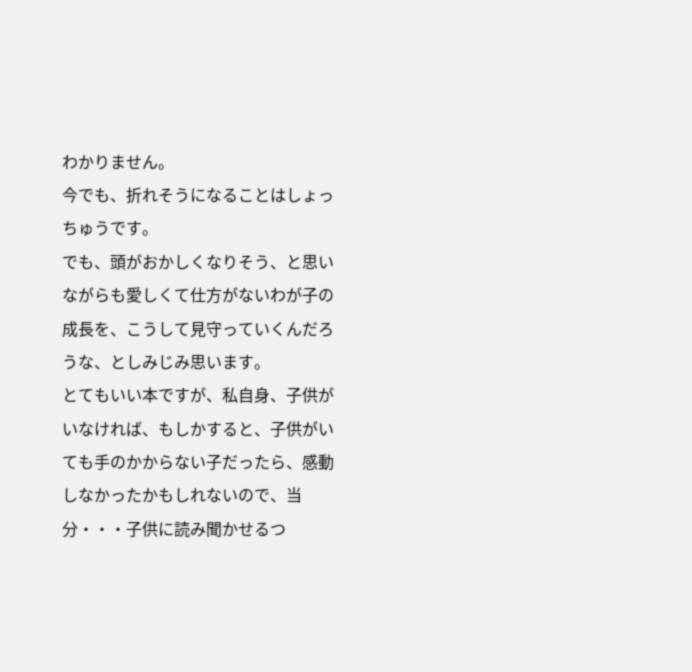わかりません。
今でも、折れそうになることはしょっちゅうです。
でも、頭がおかしくなりそう、と思いながらも愛しくて仕方がないわが子の成長を、こうして見守っていくんだろうな、としみじみ思います。
とてもいい本ですが、私自身、子供がいなければ、もしかすると、子供がいても手のかからない子だったら、感動しなかったかもしれないので、当分・・・子供に読み聞かせるつ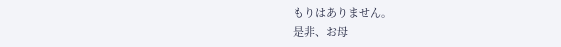もりはありません。
是非、お母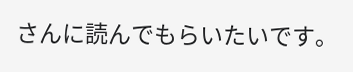さんに読んでもらいたいです。